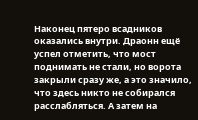Наконец пятеро всадников оказались внутри. Драонн ещё успел отметить, что мост поднимать не стали, но ворота закрыли сразу же, а это значило, что здесь никто не собирался расслабляться. А затем на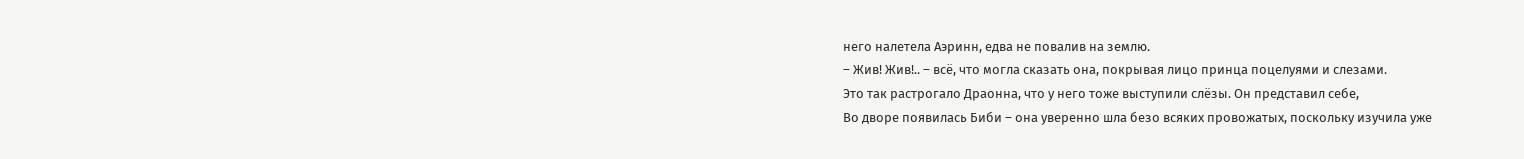него налетела Аэринн, едва не повалив на землю.
– Жив! Жив!.. – всё, что могла сказать она, покрывая лицо принца поцелуями и слезами.
Это так растрогало Драонна, что у него тоже выступили слёзы. Он представил себе,
Во дворе появилась Биби – она уверенно шла безо всяких провожатых, поскольку изучила уже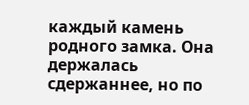каждый камень родного замка. Она держалась сдержаннее, но по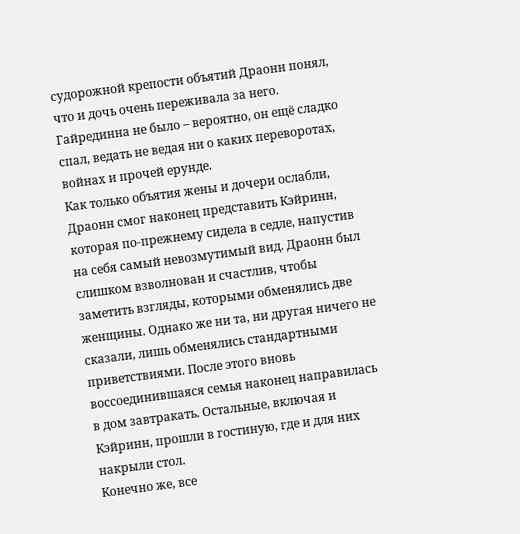судорожной крепости объятий Драонн понял, что и дочь очень переживала за него. Гайрединна не было – вероятно, он ещё сладко спал, ведать не ведая ни о каких переворотах, войнах и прочей ерунде.
Как только объятия жены и дочери ослабли, Драонн смог наконец представить Кэйринн, которая по-прежнему сидела в седле, напустив на себя самый невозмутимый вид. Драонн был слишком взволнован и счастлив, чтобы заметить взгляды, которыми обменялись две женщины. Однако же ни та, ни другая ничего не сказали, лишь обменялись стандартными приветствиями. После этого вновь воссоединившаяся семья наконец направилась в дом завтракать. Остальные, включая и Кэйринн, прошли в гостиную, где и для них накрыли стол.
Конечно же, все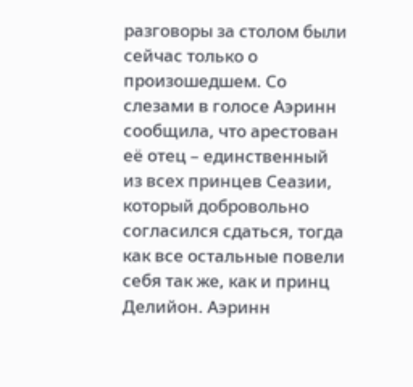разговоры за столом были сейчас только о произошедшем. Со слезами в голосе Аэринн сообщила, что арестован её отец – единственный из всех принцев Сеазии, который добровольно согласился сдаться, тогда как все остальные повели себя так же, как и принц Делийон. Аэринн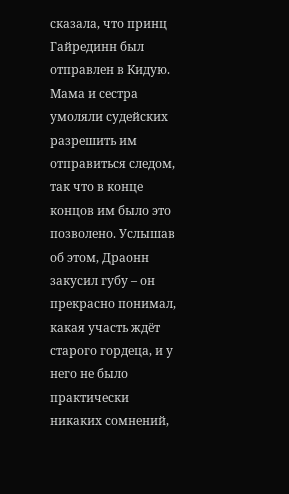сказала, что принц Гайрединн был отправлен в Кидую. Мама и сестра умоляли судейских разрешить им отправиться следом, так что в конце концов им было это позволено. Услышав об этом, Драонн закусил губу – он прекрасно понимал, какая участь ждёт старого гордеца, и у него не было практически никаких сомнений,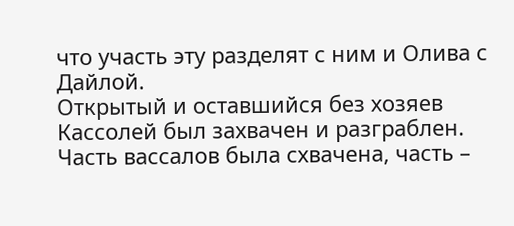что участь эту разделят с ним и Олива с Дайлой.
Открытый и оставшийся без хозяев Кассолей был захвачен и разграблен. Часть вассалов была схвачена, часть –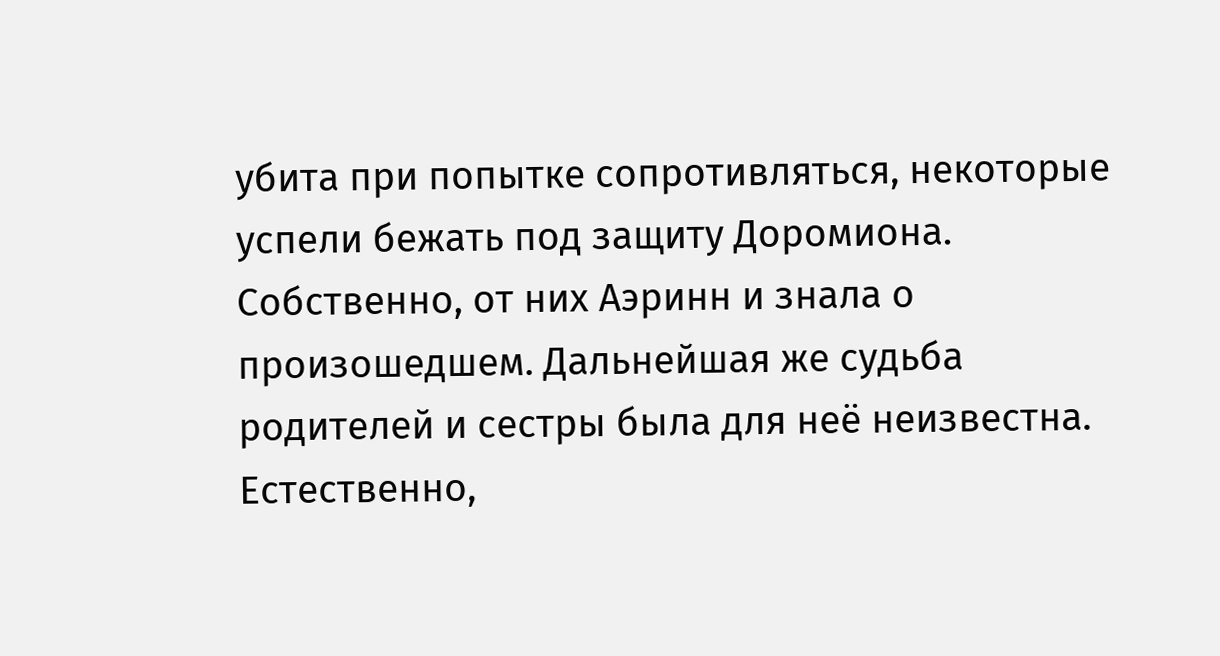убита при попытке сопротивляться, некоторые успели бежать под защиту Доромиона. Собственно, от них Аэринн и знала о произошедшем. Дальнейшая же судьба родителей и сестры была для неё неизвестна. Естественно,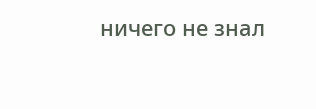ничего не знал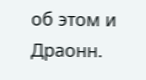об этом и Драонн.